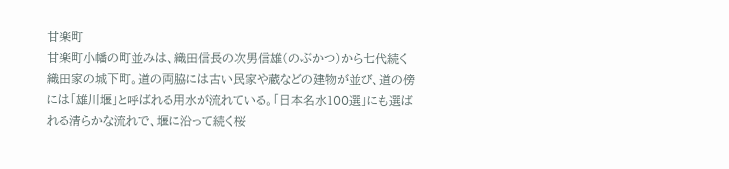甘楽町
甘楽町小幡の町並みは、織田信長の次男信雄(のぶかつ)から七代続く織田家の城下町。道の両脇には古い民家や蔵などの建物が並び、道の傍には「雄川堰」と呼ばれる用水が流れている。「日本名水100選」にも選ばれる清らかな流れで、堰に沿って続く桜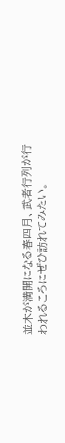並木が満開になる春四月、武者行列が行われるころにぜひ訪れてみたい。